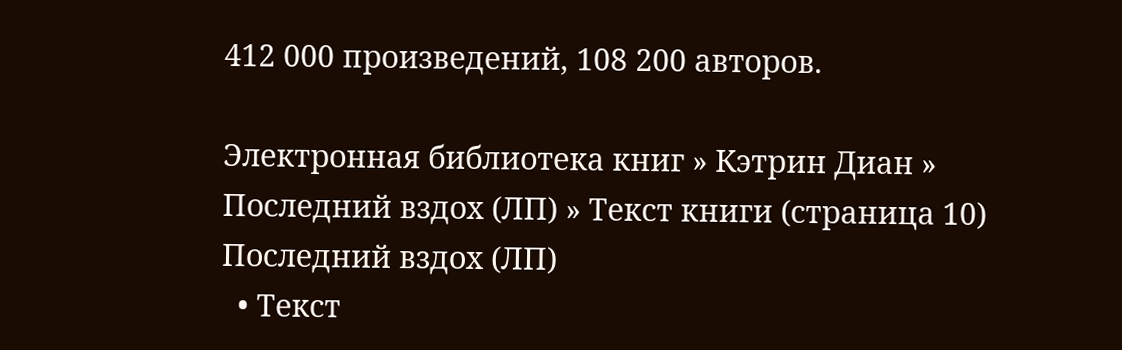412 000 произведений, 108 200 авторов.

Электронная библиотека книг » Кэтрин Диан » Последний вздох (ЛП) » Текст книги (страница 10)
Последний вздох (ЛП)
  • Текст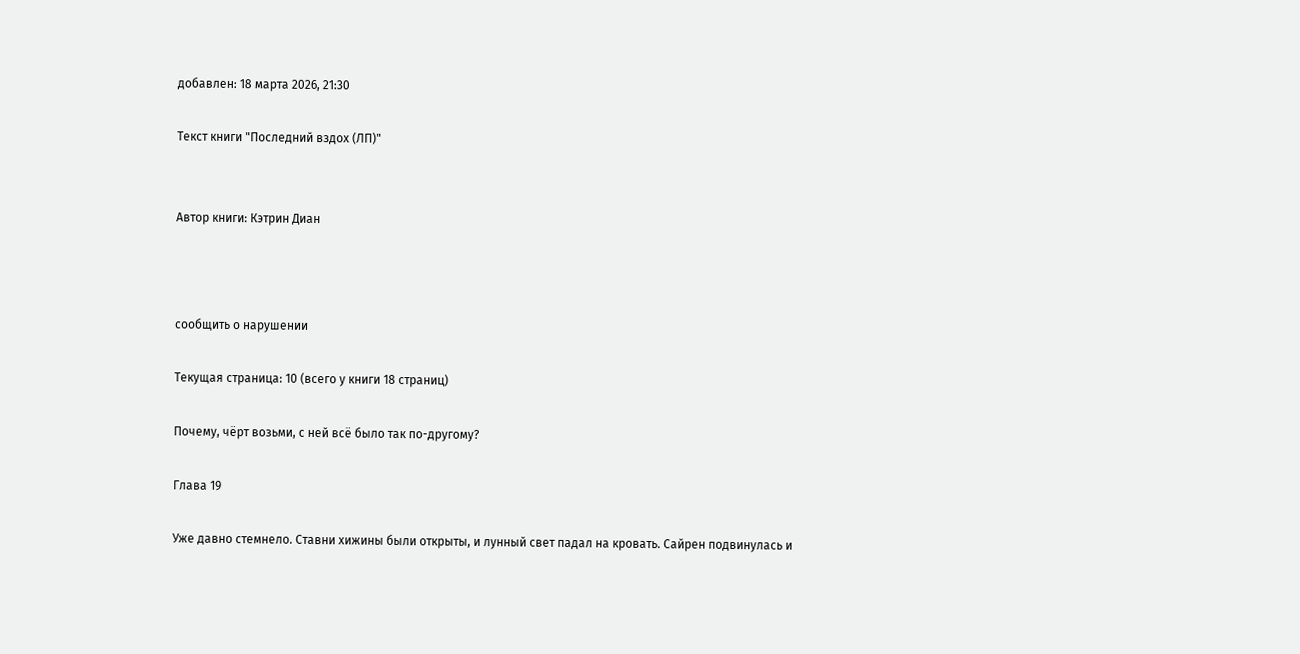добавлен: 18 марта 2026, 21:30

Текст книги "Последний вздох (ЛП)"


Автор книги: Кэтрин Диан



сообщить о нарушении

Текущая страница: 10 (всего у книги 18 страниц)

Почему, чёрт возьми, с ней всё было так по-другому?

Глава 19

Уже давно стемнело. Ставни хижины были открыты, и лунный свет падал на кровать. Сайрен подвинулась и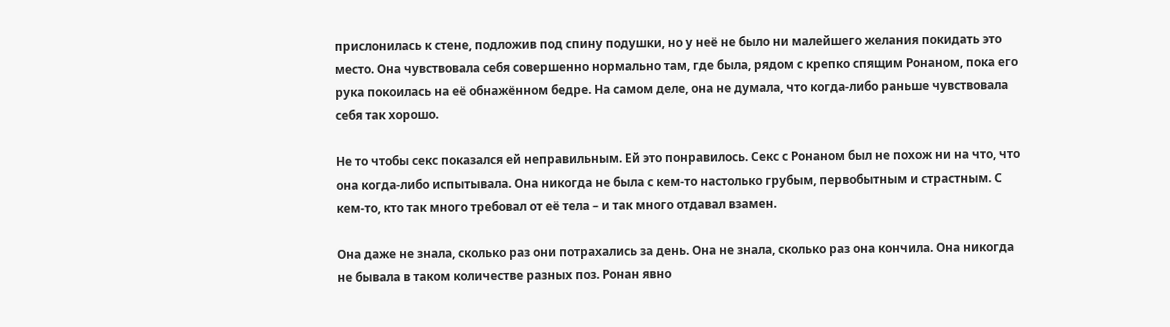прислонилась к стене, подложив под спину подушки, но у неё не было ни малейшего желания покидать это место. Она чувствовала себя совершенно нормально там, где была, рядом с крепко спящим Ронаном, пока его рука покоилась на её обнажённом бедре. На самом деле, она не думала, что когда-либо раньше чувствовала себя так хорошо.

Не то чтобы секс показался ей неправильным. Ей это понравилось. Секс с Ронаном был не похож ни на что, что она когда-либо испытывала. Она никогда не была с кем-то настолько грубым, первобытным и страстным. С кем-то, кто так много требовал от её тела – и так много отдавал взамен.

Она даже не знала, сколько раз они потрахались за день. Она не знала, сколько раз она кончила. Она никогда не бывала в таком количестве разных поз. Ронан явно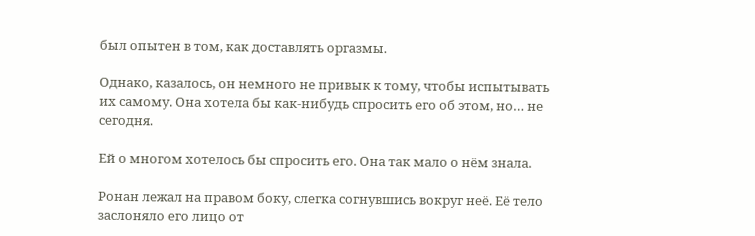был опытен в том, как доставлять оргазмы.

Однако, казалось, он немного не привык к тому, чтобы испытывать их самому. Она хотела бы как-нибудь спросить его об этом, но… не сегодня.

Ей о многом хотелось бы спросить его. Она так мало о нём знала.

Ронан лежал на правом боку, слегка согнувшись вокруг неё. Её тело заслоняло его лицо от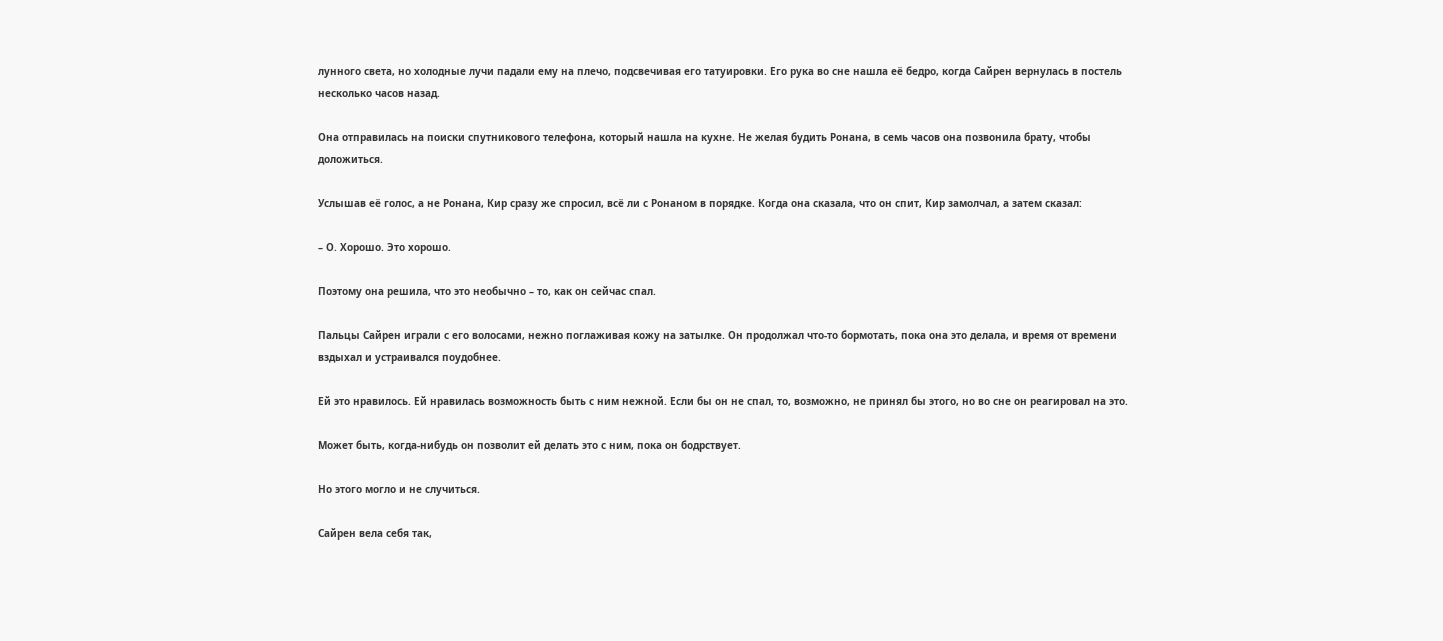лунного света, но холодные лучи падали ему на плечо, подсвечивая его татуировки. Его рука во сне нашла её бедро, когда Сайрен вернулась в постель несколько часов назад.

Она отправилась на поиски спутникового телефона, который нашла на кухне. Не желая будить Ронана, в семь часов она позвонила брату, чтобы доложиться.

Услышав её голос, а не Ронана, Кир сразу же спросил, всё ли с Ронаном в порядке. Когда она сказала, что он спит, Кир замолчал, а затем сказал:

– О. Хорошо. Это хорошо.

Поэтому она решила, что это необычно – то, как он сейчас спал.

Пальцы Сайрен играли с его волосами, нежно поглаживая кожу на затылке. Он продолжал что-то бормотать, пока она это делала, и время от времени вздыхал и устраивался поудобнее.

Ей это нравилось. Ей нравилась возможность быть с ним нежной. Если бы он не спал, то, возможно, не принял бы этого, но во сне он реагировал на это.

Может быть, когда-нибудь он позволит ей делать это с ним, пока он бодрствует.

Но этого могло и не случиться.

Сайрен вела себя так,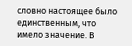словно настоящее было единственным, что имело значение. В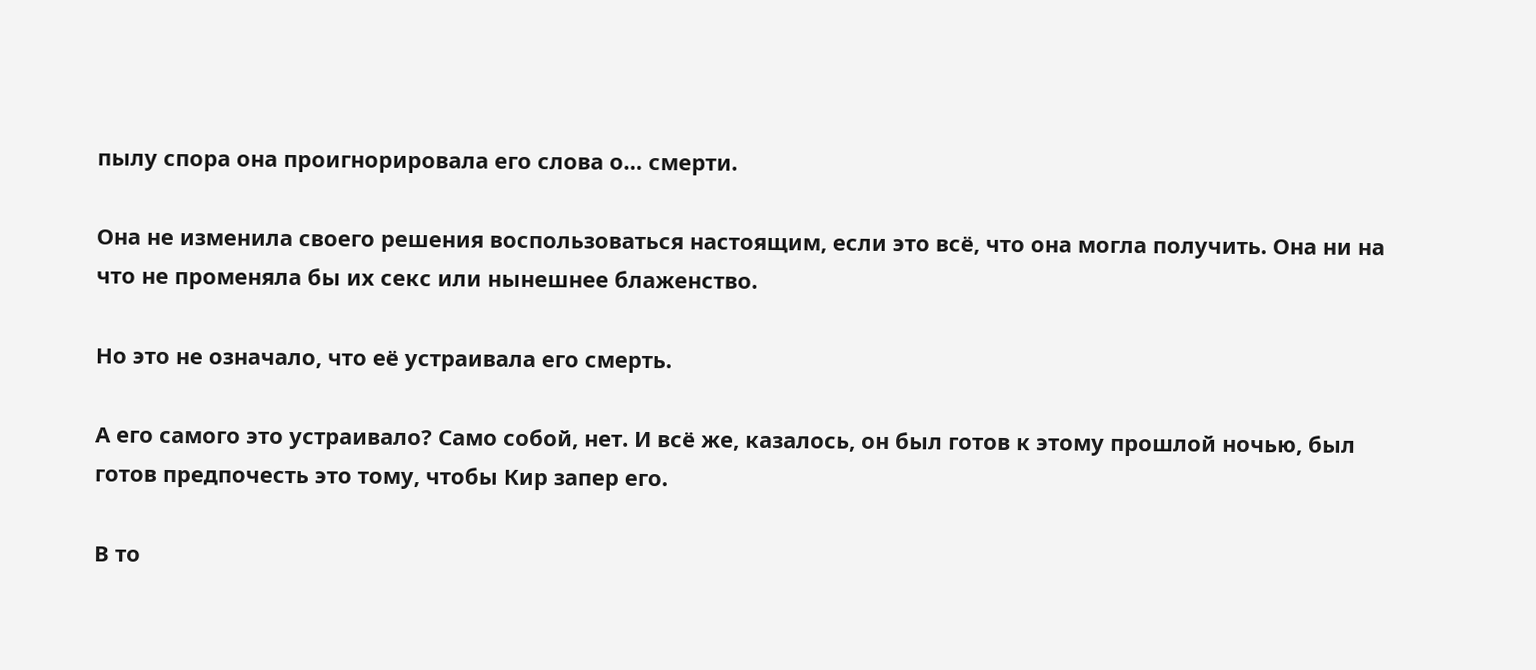пылу спора она проигнорировала его слова о… смерти.

Она не изменила своего решения воспользоваться настоящим, если это всё, что она могла получить. Она ни на что не променяла бы их секс или нынешнее блаженство.

Но это не означало, что её устраивала его смерть.

А его самого это устраивало? Само собой, нет. И всё же, казалось, он был готов к этому прошлой ночью, был готов предпочесть это тому, чтобы Кир запер его.

В то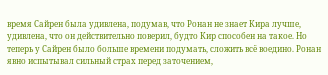время Сайрен была удивлена, подумав, что Ронан не знает Кира лучше, удивлена, что он действительно поверил, будто Кир способен на такое. Но теперь у Сайрен было больше времени подумать, сложить всё воедино. Ронан явно испытывал сильный страх перед заточением,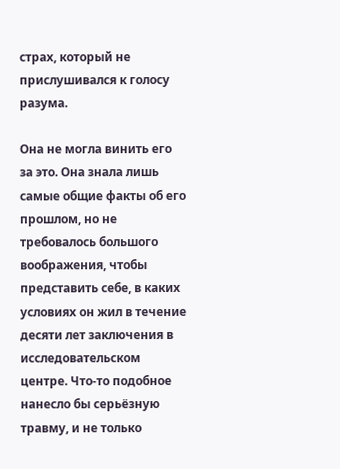страх, который не прислушивался к голосу разума.

Она не могла винить его за это. Она знала лишь самые общие факты об его прошлом, но не требовалось большого воображения, чтобы представить себе, в каких условиях он жил в течение десяти лет заключения в исследовательском центре. Что-то подобное нанесло бы серьёзную травму, и не только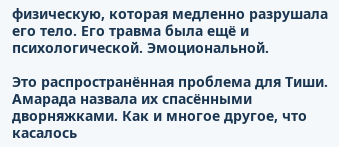физическую, которая медленно разрушала его тело. Его травма была ещё и психологической. Эмоциональной.

Это распространённая проблема для Тиши. Амарада назвала их спасёнными дворняжками. Как и многое другое, что касалось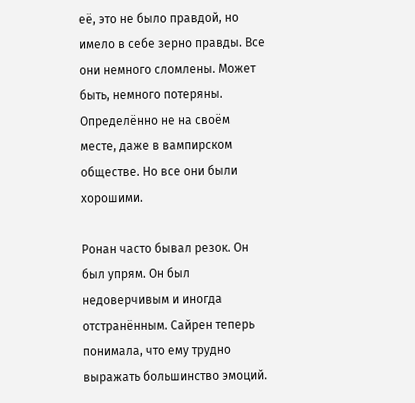её, это не было правдой, но имело в себе зерно правды. Все они немного сломлены. Может быть, немного потеряны. Определённо не на своём месте, даже в вампирском обществе. Но все они были хорошими.

Ронан часто бывал резок. Он был упрям. Он был недоверчивым и иногда отстранённым. Сайрен теперь понимала, что ему трудно выражать большинство эмоций.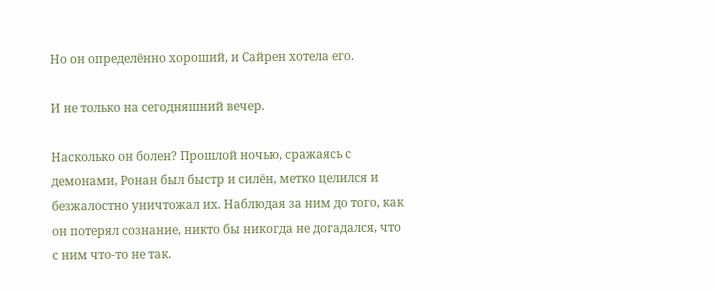Но он определённо хороший, и Сайрен хотела его.

И не только на сегодняшний вечер.

Насколько он болен? Прошлой ночью, сражаясь с демонами, Ронан был быстр и силён, метко целился и безжалостно уничтожал их. Наблюдая за ним до того, как он потерял сознание, никто бы никогда не догадался, что с ним что-то не так.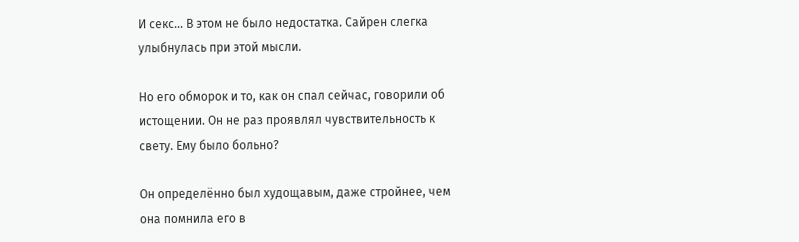И секс… В этом не было недостатка. Сайрен слегка улыбнулась при этой мысли.

Но его обморок и то, как он спал сейчас, говорили об истощении. Он не раз проявлял чувствительность к свету. Ему было больно?

Он определённо был худощавым, даже стройнее, чем она помнила его в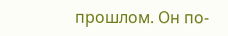прошлом. Он по-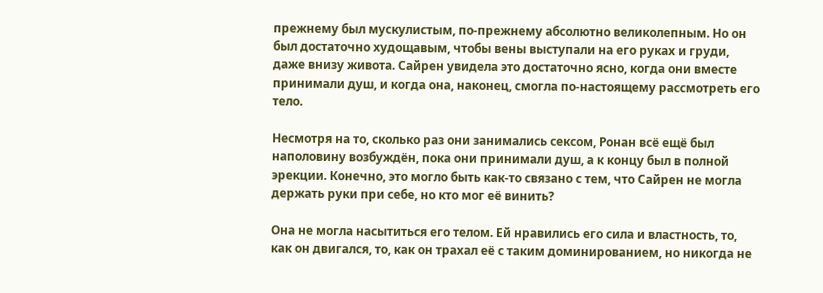прежнему был мускулистым, по-прежнему абсолютно великолепным. Но он был достаточно худощавым, чтобы вены выступали на его руках и груди, даже внизу живота. Сайрен увидела это достаточно ясно, когда они вместе принимали душ, и когда она, наконец, смогла по-настоящему рассмотреть его тело.

Несмотря на то, сколько раз они занимались сексом, Ронан всё ещё был наполовину возбуждён, пока они принимали душ, а к концу был в полной эрекции. Конечно, это могло быть как-то связано с тем, что Сайрен не могла держать руки при себе, но кто мог её винить?

Она не могла насытиться его телом. Ей нравились его сила и властность, то, как он двигался, то, как он трахал её с таким доминированием, но никогда не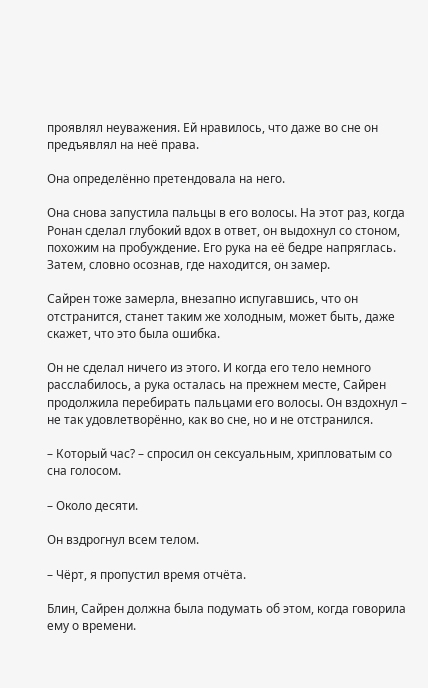проявлял неуважения. Ей нравилось, что даже во сне он предъявлял на неё права.

Она определённо претендовала на него.

Она снова запустила пальцы в его волосы. На этот раз, когда Ронан сделал глубокий вдох в ответ, он выдохнул со стоном, похожим на пробуждение. Его рука на её бедре напряглась. Затем, словно осознав, где находится, он замер.

Сайрен тоже замерла, внезапно испугавшись, что он отстранится, станет таким же холодным, может быть, даже скажет, что это была ошибка.

Он не сделал ничего из этого. И когда его тело немного расслабилось, а рука осталась на прежнем месте, Сайрен продолжила перебирать пальцами его волосы. Он вздохнул – не так удовлетворённо, как во сне, но и не отстранился.

– Который час? – спросил он сексуальным, хрипловатым со сна голосом.

– Около десяти.

Он вздрогнул всем телом.

– Чёрт, я пропустил время отчёта.

Блин, Сайрен должна была подумать об этом, когда говорила ему о времени.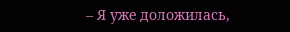– Я уже доложилась,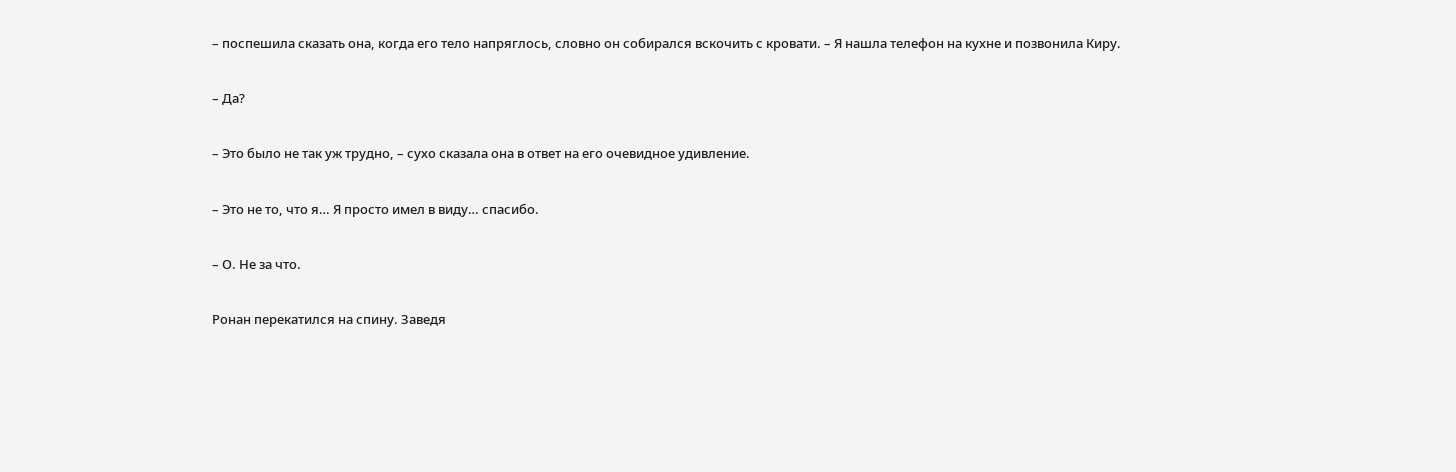– поспешила сказать она, когда его тело напряглось, словно он собирался вскочить с кровати. – Я нашла телефон на кухне и позвонила Киру.

– Да?

– Это было не так уж трудно, – сухо сказала она в ответ на его очевидное удивление.

– Это не то, что я… Я просто имел в виду… спасибо.

– О. Не за что.

Ронан перекатился на спину. Заведя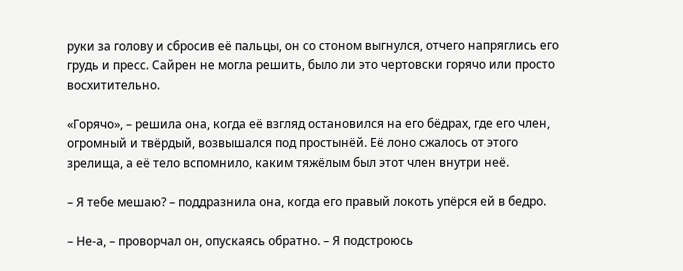руки за голову и сбросив её пальцы, он со стоном выгнулся, отчего напряглись его грудь и пресс. Сайрен не могла решить, было ли это чертовски горячо или просто восхитительно.

«Горячо», – решила она, когда её взгляд остановился на его бёдрах, где его член, огромный и твёрдый, возвышался под простынёй. Её лоно сжалось от этого зрелища, а её тело вспомнило, каким тяжёлым был этот член внутри неё.

– Я тебе мешаю? – поддразнила она, когда его правый локоть упёрся ей в бедро.

– Не-а, – проворчал он, опускаясь обратно. – Я подстроюсь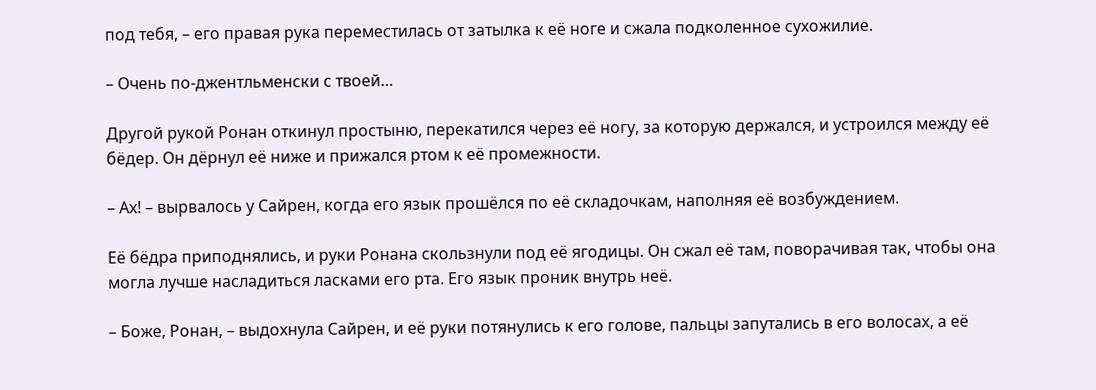под тебя, – его правая рука переместилась от затылка к её ноге и сжала подколенное сухожилие.

– Очень по-джентльменски с твоей…

Другой рукой Ронан откинул простыню, перекатился через её ногу, за которую держался, и устроился между её бёдер. Он дёрнул её ниже и прижался ртом к её промежности.

– Ах! – вырвалось у Сайрен, когда его язык прошёлся по её складочкам, наполняя её возбуждением.

Её бёдра приподнялись, и руки Ронана скользнули под её ягодицы. Он сжал её там, поворачивая так, чтобы она могла лучше насладиться ласками его рта. Его язык проник внутрь неё.

– Боже, Ронан, – выдохнула Сайрен, и её руки потянулись к его голове, пальцы запутались в его волосах, а её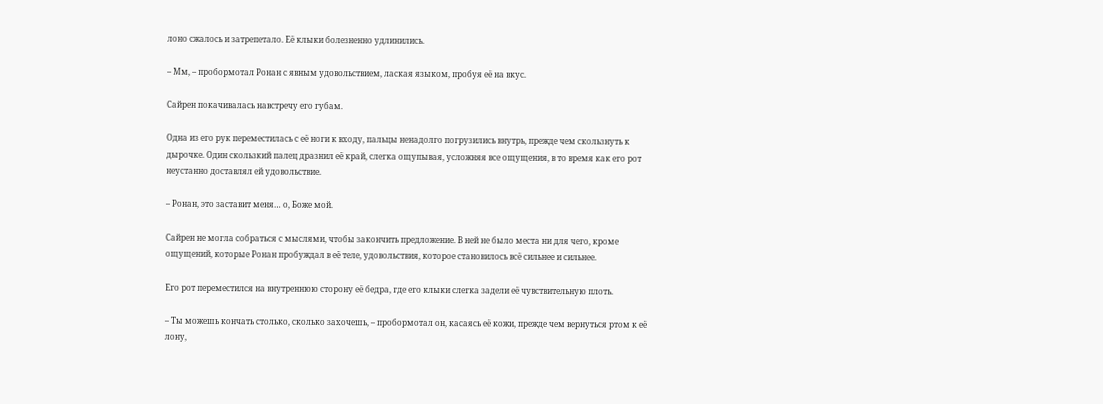лоно сжалось и затрепетало. Её клыки болезненно удлинились.

– Мм, – пробормотал Ронан с явным удовольствием, лаская языком, пробуя её на вкус.

Сайрен покачивалась навстречу его губам.

Одна из его рук переместилась с её ноги к входу, пальцы ненадолго погрузились внутрь, прежде чем скользнуть к дырочке. Один скользкий палец дразнил её край, слегка ощупывая, усложняя все ощущения, в то время как его рот неустанно доставлял ей удовольствие.

– Ронан, это заставит меня… о, Боже мой.

Сайрен не могла собраться с мыслями, чтобы закончить предложение. В ней не было места ни для чего, кроме ощущений, которые Ронан пробуждал в её теле, удовольствия, которое становилось всё сильнее и сильнее.

Его рот переместился на внутреннюю сторону её бедра, где его клыки слегка задели её чувствительную плоть.

– Ты можешь кончать столько, сколько захочешь, – пробормотал он, касаясь её кожи, прежде чем вернуться ртом к её лону,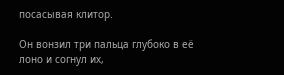посасывая клитор.

Он вонзил три пальца глубоко в её лоно и согнул их,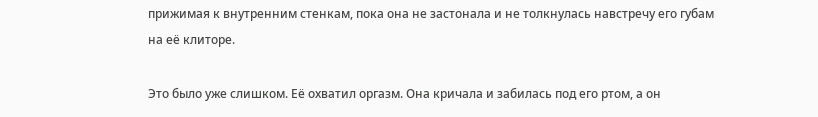прижимая к внутренним стенкам, пока она не застонала и не толкнулась навстречу его губам на её клиторе.

Это было уже слишком. Её охватил оргазм. Она кричала и забилась под его ртом, а он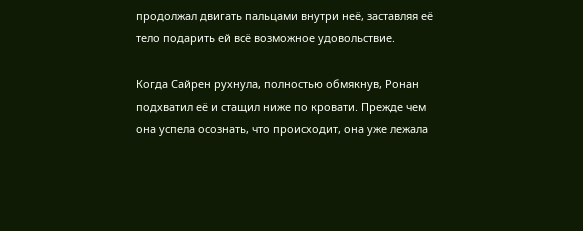продолжал двигать пальцами внутри неё, заставляя её тело подарить ей всё возможное удовольствие.

Когда Сайрен рухнула, полностью обмякнув, Ронан подхватил её и стащил ниже по кровати. Прежде чем она успела осознать, что происходит, она уже лежала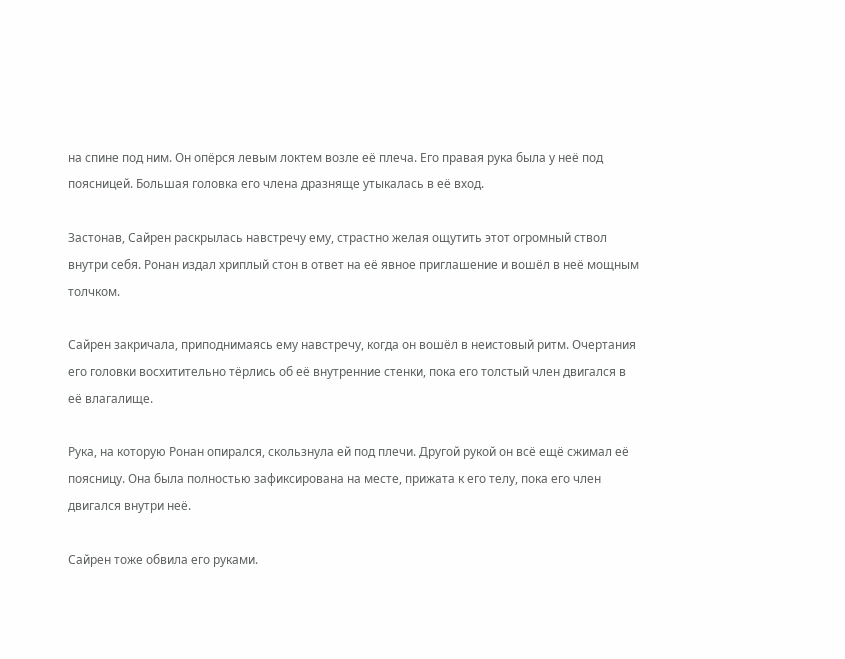на спине под ним. Он опёрся левым локтем возле её плеча. Его правая рука была у неё под поясницей. Большая головка его члена дразняще утыкалась в её вход.

Застонав, Сайрен раскрылась навстречу ему, страстно желая ощутить этот огромный ствол внутри себя. Ронан издал хриплый стон в ответ на её явное приглашение и вошёл в неё мощным толчком.

Сайрен закричала, приподнимаясь ему навстречу, когда он вошёл в неистовый ритм. Очертания его головки восхитительно тёрлись об её внутренние стенки, пока его толстый член двигался в её влагалище.

Рука, на которую Ронан опирался, скользнула ей под плечи. Другой рукой он всё ещё сжимал её поясницу. Она была полностью зафиксирована на месте, прижата к его телу, пока его член двигался внутри неё.

Сайрен тоже обвила его руками.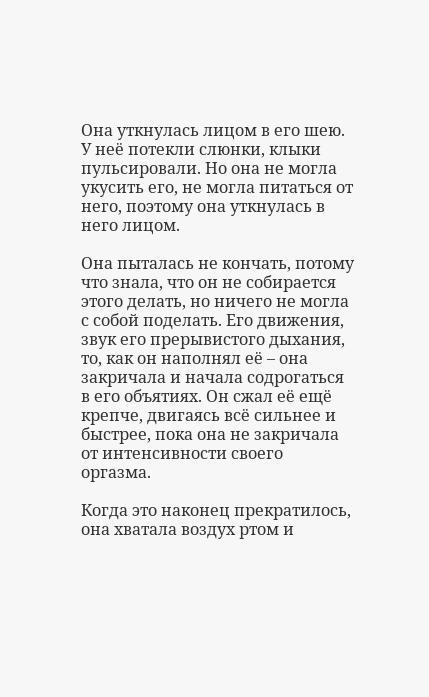Она уткнулась лицом в его шею. У неё потекли слюнки, клыки пульсировали. Но она не могла укусить его, не могла питаться от него, поэтому она уткнулась в него лицом.

Она пыталась не кончать, потому что знала, что он не собирается этого делать, но ничего не могла с собой поделать. Его движения, звук его прерывистого дыхания, то, как он наполнял её – она закричала и начала содрогаться в его объятиях. Он сжал её ещё крепче, двигаясь всё сильнее и быстрее, пока она не закричала от интенсивности своего оргазма.

Когда это наконец прекратилось, она хватала воздух ртом и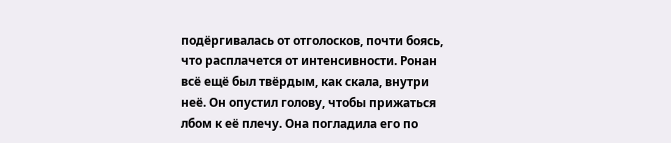подёргивалась от отголосков, почти боясь, что расплачется от интенсивности. Ронан всё ещё был твёрдым, как скала, внутри неё. Он опустил голову, чтобы прижаться лбом к её плечу. Она погладила его по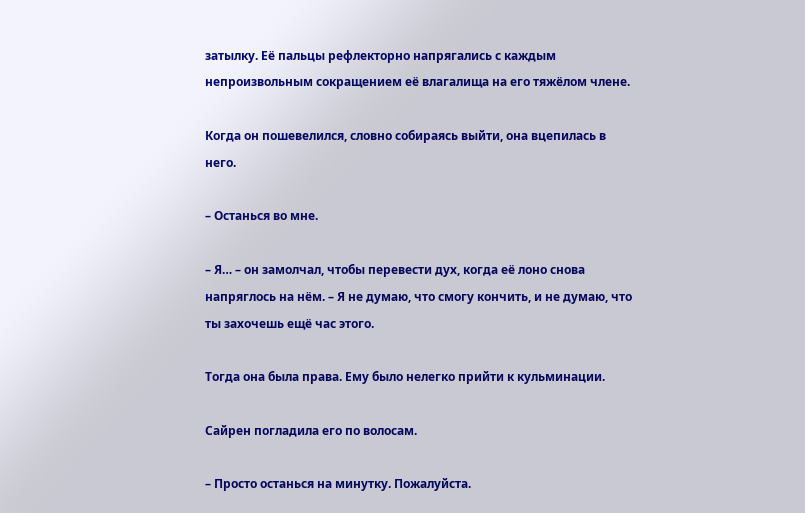затылку. Её пальцы рефлекторно напрягались с каждым непроизвольным сокращением её влагалища на его тяжёлом члене.

Когда он пошевелился, словно собираясь выйти, она вцепилась в него.

– Останься во мне.

– Я… – он замолчал, чтобы перевести дух, когда её лоно снова напряглось на нём. – Я не думаю, что смогу кончить, и не думаю, что ты захочешь ещё час этого.

Тогда она была права. Ему было нелегко прийти к кульминации.

Сайрен погладила его по волосам.

– Просто останься на минутку. Пожалуйста.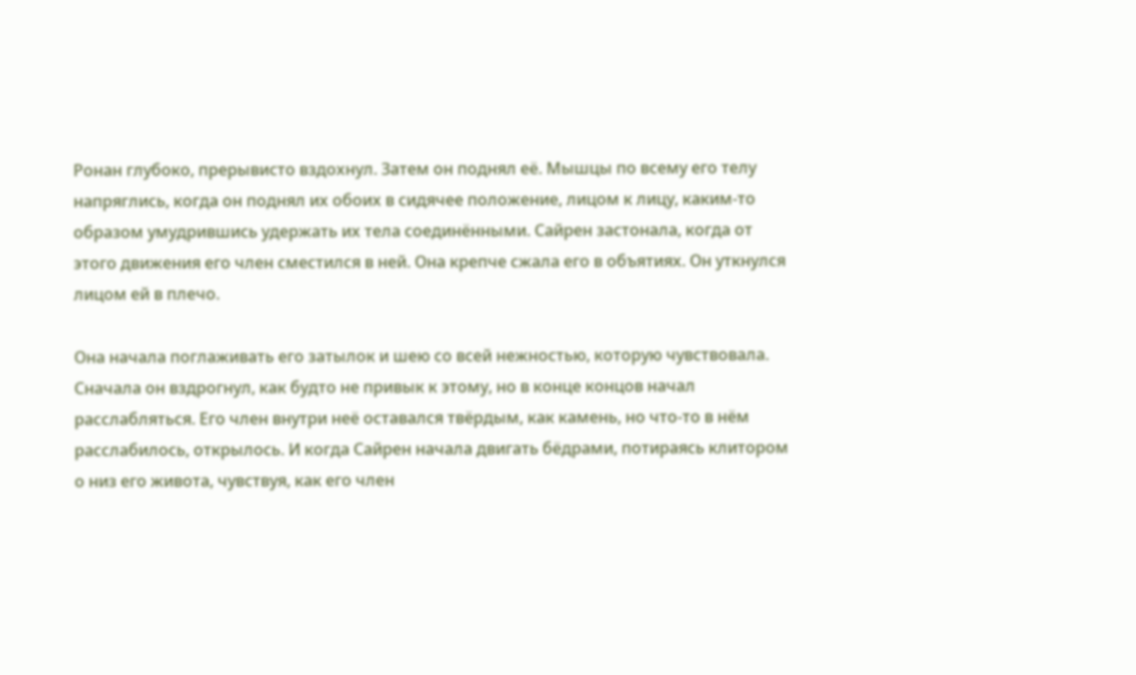Ронан глубоко, прерывисто вздохнул. Затем он поднял её. Мышцы по всему его телу напряглись, когда он поднял их обоих в сидячее положение, лицом к лицу, каким-то образом умудрившись удержать их тела соединёнными. Сайрен застонала, когда от этого движения его член сместился в ней. Она крепче сжала его в объятиях. Он уткнулся лицом ей в плечо.

Она начала поглаживать его затылок и шею со всей нежностью, которую чувствовала. Сначала он вздрогнул, как будто не привык к этому, но в конце концов начал расслабляться. Его член внутри неё оставался твёрдым, как камень, но что-то в нём расслабилось, открылось. И когда Сайрен начала двигать бёдрами, потираясь клитором о низ его живота, чувствуя, как его член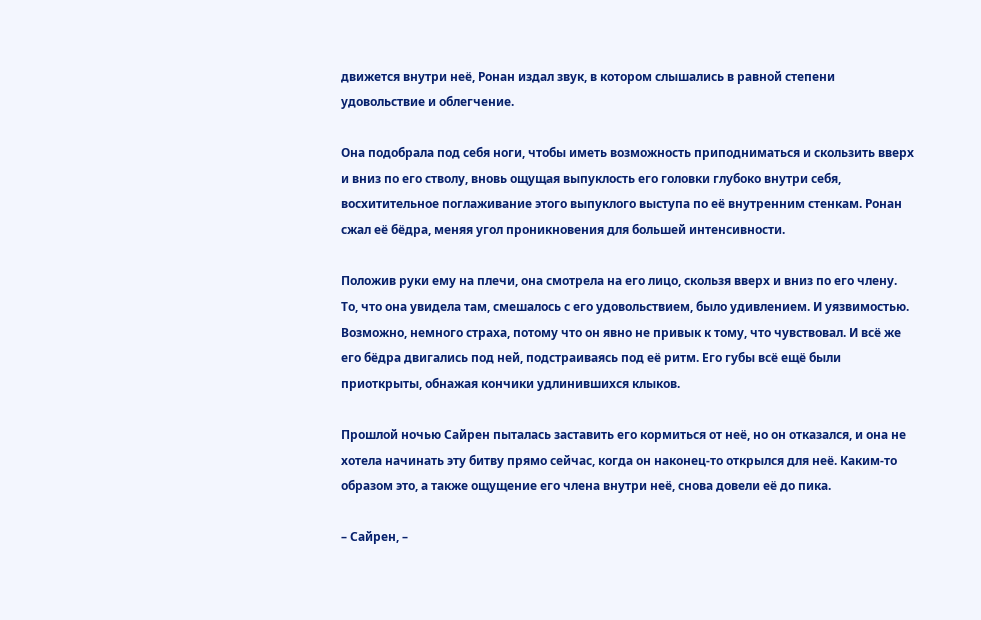движется внутри неё, Ронан издал звук, в котором слышались в равной степени удовольствие и облегчение.

Она подобрала под себя ноги, чтобы иметь возможность приподниматься и скользить вверх и вниз по его стволу, вновь ощущая выпуклость его головки глубоко внутри себя, восхитительное поглаживание этого выпуклого выступа по её внутренним стенкам. Ронан сжал её бёдра, меняя угол проникновения для большей интенсивности.

Положив руки ему на плечи, она смотрела на его лицо, скользя вверх и вниз по его члену. То, что она увидела там, смешалось с его удовольствием, было удивлением. И уязвимостью. Возможно, немного страха, потому что он явно не привык к тому, что чувствовал. И всё же его бёдра двигались под ней, подстраиваясь под её ритм. Его губы всё ещё были приоткрыты, обнажая кончики удлинившихся клыков.

Прошлой ночью Сайрен пыталась заставить его кормиться от неё, но он отказался, и она не хотела начинать эту битву прямо сейчас, когда он наконец-то открылся для неё. Каким-то образом это, а также ощущение его члена внутри неё, снова довели её до пика.

– Сайрен, –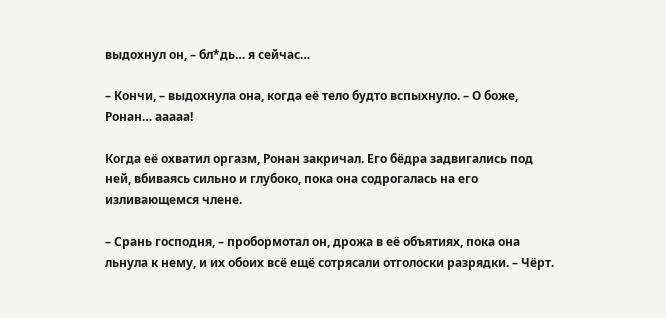выдохнул он, – бл*дь… я сейчас…

– Кончи, – выдохнула она, когда её тело будто вспыхнуло. – О боже, Ронан… ааааа!

Когда её охватил оргазм, Ронан закричал. Его бёдра задвигались под ней, вбиваясь сильно и глубоко, пока она содрогалась на его изливающемся члене.

– Срань господня, – пробормотал он, дрожа в её объятиях, пока она льнула к нему, и их обоих всё ещё сотрясали отголоски разрядки. – Чёрт.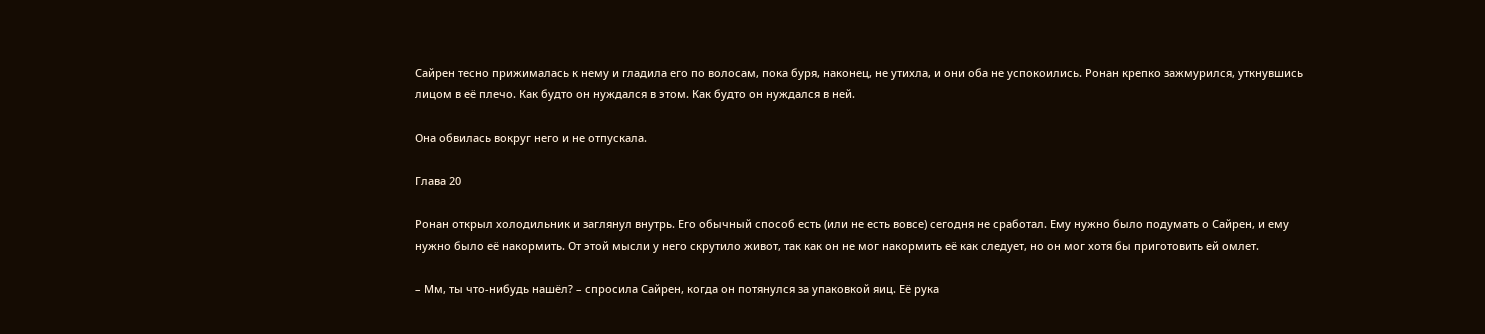Сайрен тесно прижималась к нему и гладила его по волосам, пока буря, наконец, не утихла, и они оба не успокоились. Ронан крепко зажмурился, уткнувшись лицом в её плечо. Как будто он нуждался в этом. Как будто он нуждался в ней.

Она обвилась вокруг него и не отпускала.

Глава 20

Ронан открыл холодильник и заглянул внутрь. Его обычный способ есть (или не есть вовсе) сегодня не сработал. Ему нужно было подумать о Сайрен, и ему нужно было её накормить. От этой мысли у него скрутило живот, так как он не мог накормить её как следует, но он мог хотя бы приготовить ей омлет.

– Мм, ты что-нибудь нашёл? – спросила Сайрен, когда он потянулся за упаковкой яиц. Её рука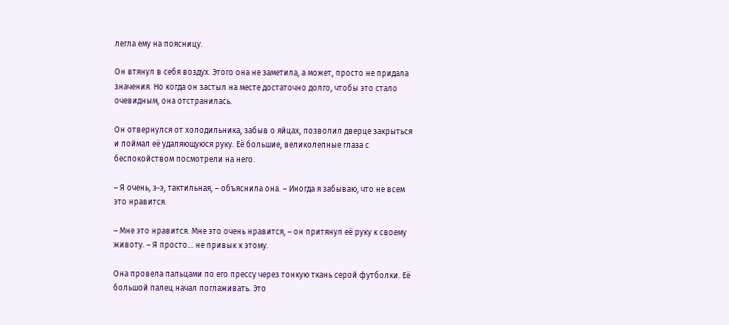легла ему на поясницу.

Он втянул в себя воздух. Этого она не заметила, а может, просто не придала значения. Но когда он застыл на месте достаточно долго, чтобы это стало очевидным, она отстранилась.

Он отвернулся от холодильника, забыв о яйцах, позволил дверце закрыться и поймал её удаляющуюся руку. Её большие, великолепные глаза с беспокойством посмотрели на него.

– Я очень, э-э, тактильная, – объяснила она. – Иногда я забываю, что не всем это нравится.

– Мне это нравится. Мне это очень нравится, – он притянул её руку к своему животу. – Я просто… не привык к этому.

Она провела пальцами по его прессу через тонкую ткань серой футболки. Её большой палец начал поглаживать. Это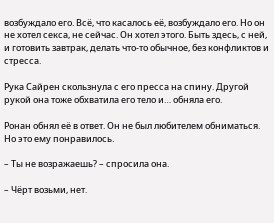возбуждало его. Всё, что касалось её, возбуждало его. Но он не хотел секса, не сейчас. Он хотел этого. Быть здесь, с ней, и готовить завтрак, делать что-то обычное, без конфликтов и стресса.

Рука Сайрен скользнула с его пресса на спину. Другой рукой она тоже обхватила его тело и… обняла его.

Ронан обнял её в ответ. Он не был любителем обниматься. Но это ему понравилось.

– Ты не возражаешь? – спросила она.

– Чёрт возьми, нет.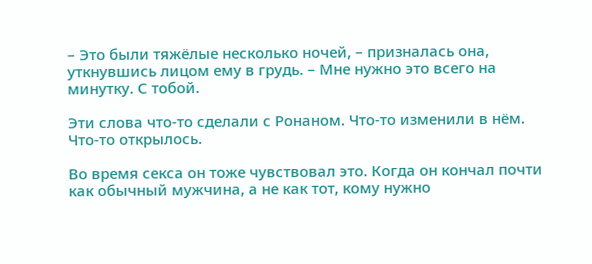– Это были тяжёлые несколько ночей, – призналась она, уткнувшись лицом ему в грудь. – Мне нужно это всего на минутку. С тобой.

Эти слова что-то сделали с Ронаном. Что-то изменили в нём. Что-то открылось.

Во время секса он тоже чувствовал это. Когда он кончал почти как обычный мужчина, а не как тот, кому нужно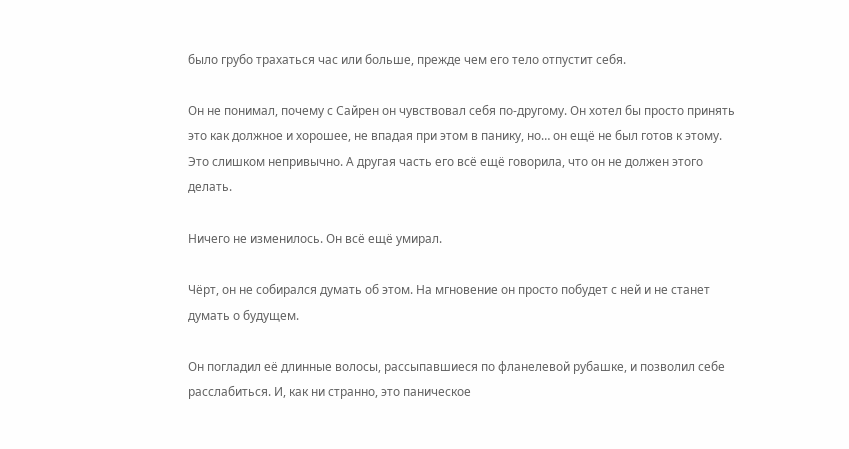было грубо трахаться час или больше, прежде чем его тело отпустит себя.

Он не понимал, почему с Сайрен он чувствовал себя по-другому. Он хотел бы просто принять это как должное и хорошее, не впадая при этом в панику, но… он ещё не был готов к этому. Это слишком непривычно. А другая часть его всё ещё говорила, что он не должен этого делать.

Ничего не изменилось. Он всё ещё умирал.

Чёрт, он не собирался думать об этом. На мгновение он просто побудет с ней и не станет думать о будущем.

Он погладил её длинные волосы, рассыпавшиеся по фланелевой рубашке, и позволил себе расслабиться. И, как ни странно, это паническое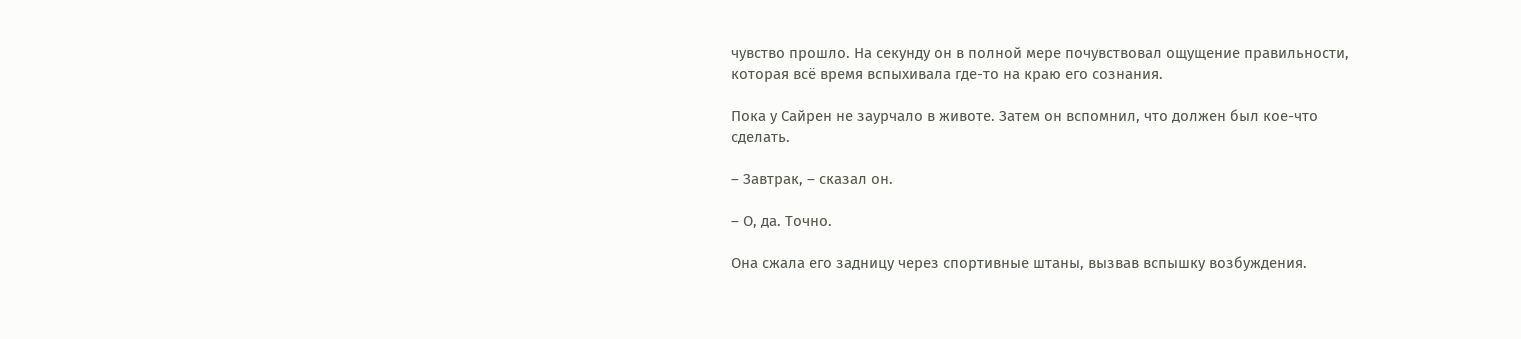чувство прошло. На секунду он в полной мере почувствовал ощущение правильности, которая всё время вспыхивала где-то на краю его сознания.

Пока у Сайрен не заурчало в животе. Затем он вспомнил, что должен был кое-что сделать.

– Завтрак, – сказал он.

– О, да. Точно.

Она сжала его задницу через спортивные штаны, вызвав вспышку возбуждения.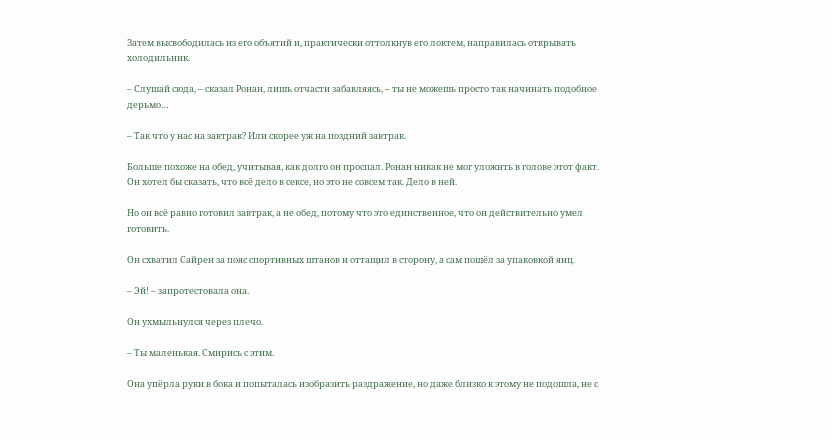Затем высвободилась из его объятий и, практически оттолкнув его локтем, направилась открывать холодильник.

– Слушай сюда, – сказал Ронан, лишь отчасти забавляясь, – ты не можешь просто так начинать подобное дерьмо…

– Так что у нас на завтрак? Или скорее уж на поздний завтрак.

Больше похоже на обед, учитывая, как долго он проспал. Ронан никак не мог уложить в голове этот факт. Он хотел бы сказать, что всё дело в сексе, но это не совсем так. Дело в ней.

Но он всё равно готовил завтрак, а не обед, потому что это единственное, что он действительно умел готовить.

Он схватил Сайрен за пояс спортивных штанов и оттащил в сторону, а сам пошёл за упаковкой яиц.

– Эй! – запротестовала она.

Он ухмыльнулся через плечо.

– Ты маленькая. Смирись с этим.

Она упёрла руки в бока и попыталась изобразить раздражение, но даже близко к этому не подошла, не с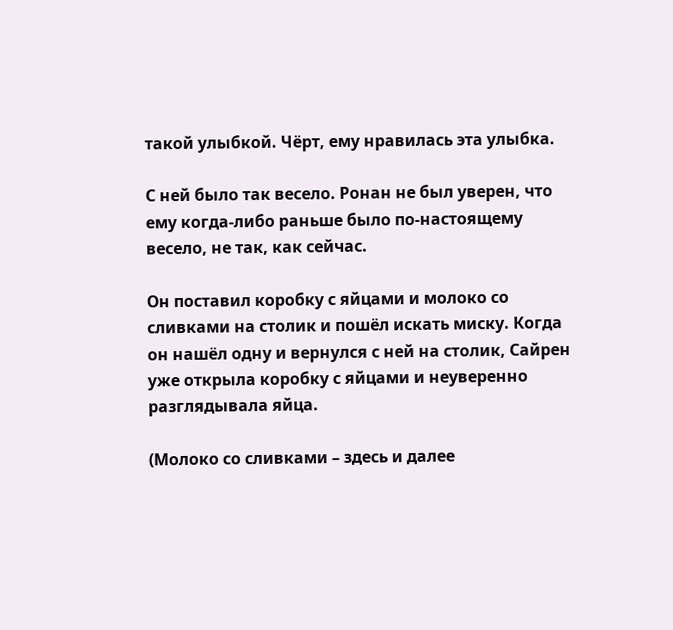такой улыбкой. Чёрт, ему нравилась эта улыбка.

С ней было так весело. Ронан не был уверен, что ему когда-либо раньше было по-настоящему весело, не так, как сейчас.

Он поставил коробку с яйцами и молоко со сливками на столик и пошёл искать миску. Когда он нашёл одну и вернулся с ней на столик, Сайрен уже открыла коробку с яйцами и неуверенно разглядывала яйца.

(Молоко со сливками – здесь и далее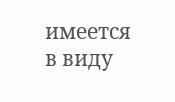имеется в виду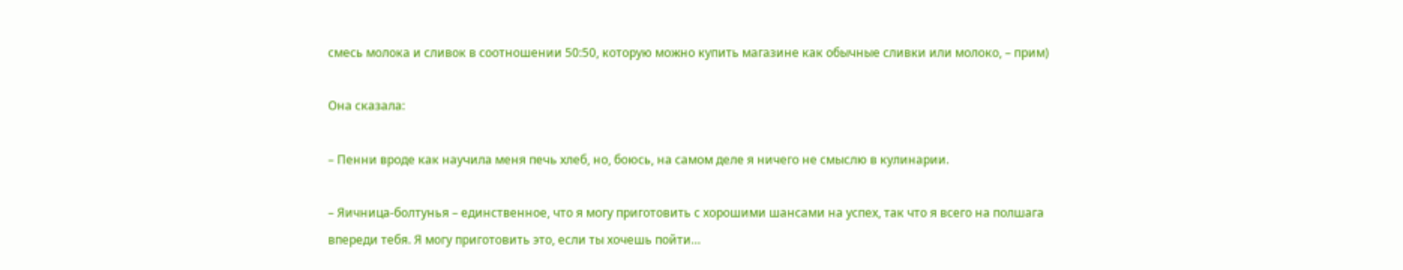смесь молока и сливок в соотношении 50:50, которую можно купить магазине как обычные сливки или молоко, – прим)

Она сказала:

– Пенни вроде как научила меня печь хлеб, но, боюсь, на самом деле я ничего не смыслю в кулинарии.

– Яичница-болтунья – единственное, что я могу приготовить с хорошими шансами на успех, так что я всего на полшага впереди тебя. Я могу приготовить это, если ты хочешь пойти…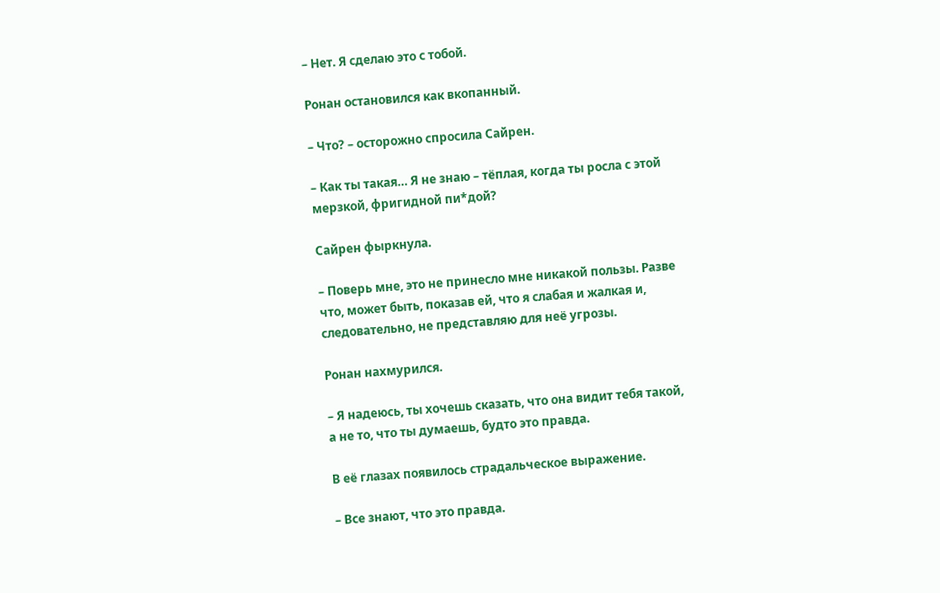– Нет. Я сделаю это с тобой.

Ронан остановился как вкопанный.

– Что? – осторожно спросила Сайрен.

– Как ты такая… Я не знаю – тёплая, когда ты росла с этой мерзкой, фригидной пи*дой?

Сайрен фыркнула.

– Поверь мне, это не принесло мне никакой пользы. Разве что, может быть, показав ей, что я слабая и жалкая и, следовательно, не представляю для неё угрозы.

Ронан нахмурился.

– Я надеюсь, ты хочешь сказать, что она видит тебя такой, а не то, что ты думаешь, будто это правда.

В её глазах появилось страдальческое выражение.

– Все знают, что это правда.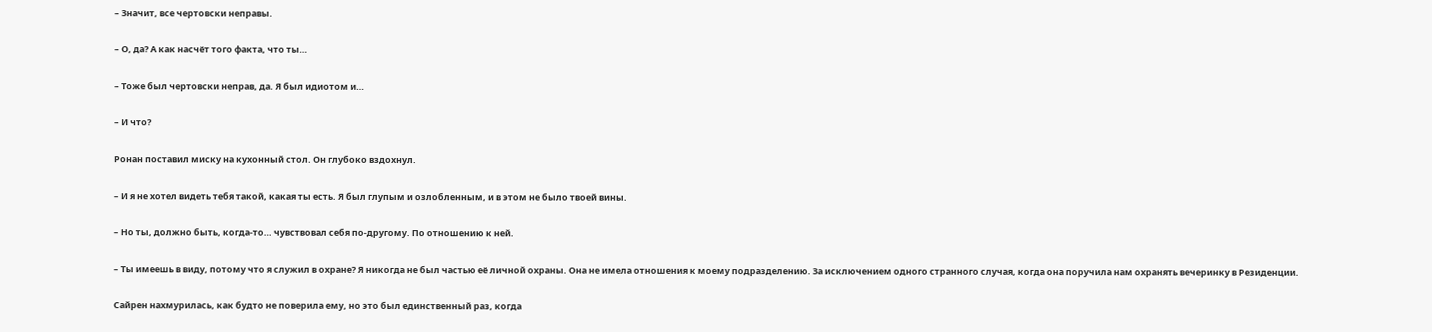– Значит, все чертовски неправы.

– О, да? А как насчёт того факта, что ты…

– Тоже был чертовски неправ, да. Я был идиотом и…

– И что?

Ронан поставил миску на кухонный стол. Он глубоко вздохнул.

– И я не хотел видеть тебя такой, какая ты есть. Я был глупым и озлобленным, и в этом не было твоей вины.

– Но ты, должно быть, когда-то… чувствовал себя по-другому. По отношению к ней.

– Ты имеешь в виду, потому что я служил в охране? Я никогда не был частью её личной охраны. Она не имела отношения к моему подразделению. За исключением одного странного случая, когда она поручила нам охранять вечеринку в Резиденции.

Сайрен нахмурилась, как будто не поверила ему, но это был единственный раз, когда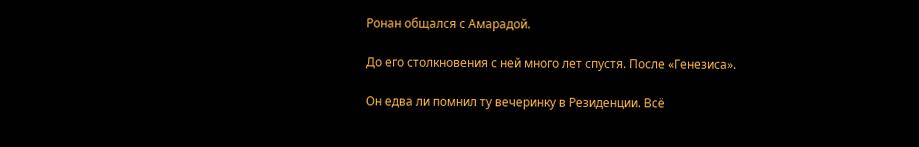Ронан общался с Амарадой.

До его столкновения с ней много лет спустя. После «Генезиса».

Он едва ли помнил ту вечеринку в Резиденции. Всё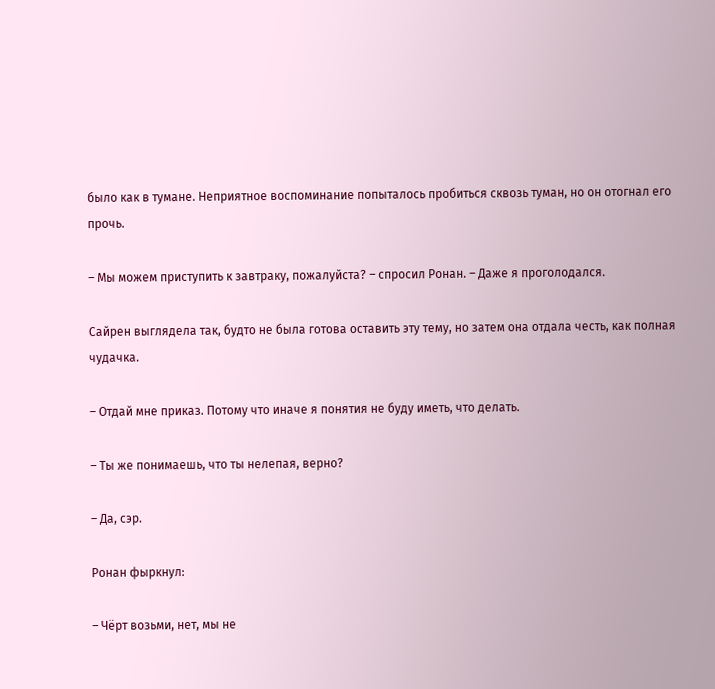было как в тумане. Неприятное воспоминание попыталось пробиться сквозь туман, но он отогнал его прочь.

– Мы можем приступить к завтраку, пожалуйста? – спросил Ронан. – Даже я проголодался.

Сайрен выглядела так, будто не была готова оставить эту тему, но затем она отдала честь, как полная чудачка.

– Отдай мне приказ. Потому что иначе я понятия не буду иметь, что делать.

– Ты же понимаешь, что ты нелепая, верно?

– Да, сэр.

Ронан фыркнул:

– Чёрт возьми, нет, мы не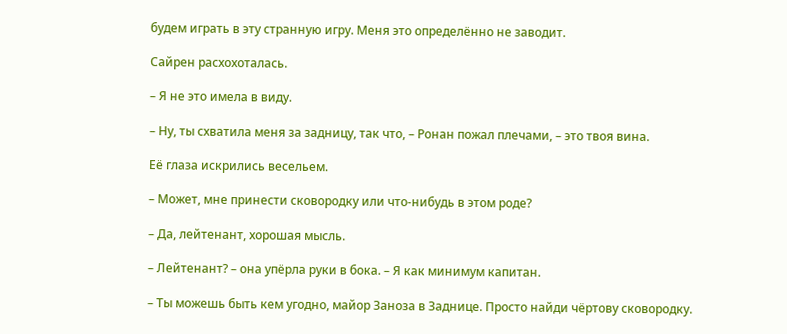будем играть в эту странную игру. Меня это определённо не заводит.

Сайрен расхохоталась.

– Я не это имела в виду.

– Ну, ты схватила меня за задницу, так что, – Ронан пожал плечами, – это твоя вина.

Её глаза искрились весельем.

– Может, мне принести сковородку или что-нибудь в этом роде?

– Да, лейтенант, хорошая мысль.

– Лейтенант? – она упёрла руки в бока. – Я как минимум капитан.

– Ты можешь быть кем угодно, майор Заноза в Заднице. Просто найди чёртову сковородку.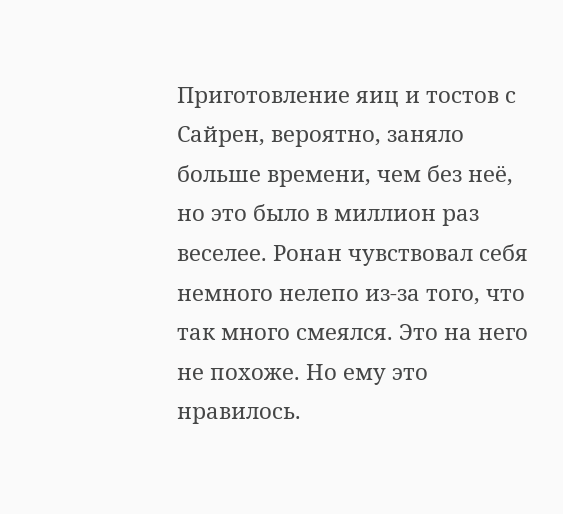Приготовление яиц и тостов с Сайрен, вероятно, заняло больше времени, чем без неё, но это было в миллион раз веселее. Ронан чувствовал себя немного нелепо из-за того, что так много смеялся. Это на него не похоже. Но ему это нравилось.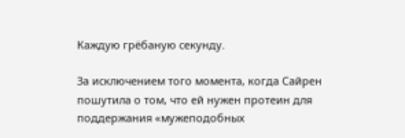Каждую грёбаную секунду.

За исключением того момента, когда Сайрен пошутила о том, что ей нужен протеин для поддержания «мужеподобных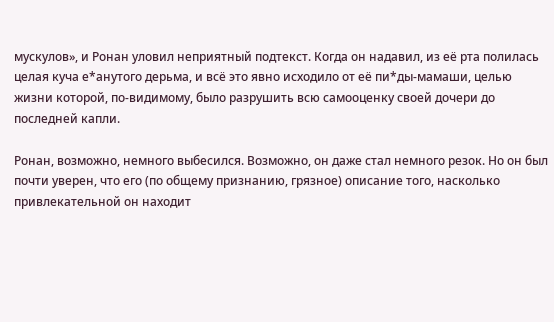мускулов», и Ронан уловил неприятный подтекст. Когда он надавил, из её рта полилась целая куча е*анутого дерьма, и всё это явно исходило от её пи*ды-мамаши, целью жизни которой, по-видимому, было разрушить всю самооценку своей дочери до последней капли.

Ронан, возможно, немного выбесился. Возможно, он даже стал немного резок. Но он был почти уверен, что его (по общему признанию, грязное) описание того, насколько привлекательной он находит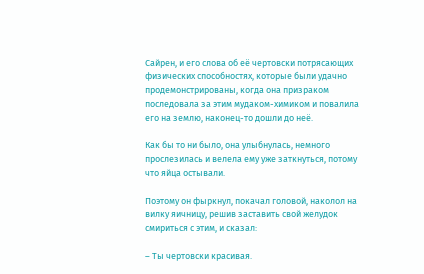Сайрен, и его слова об её чертовски потрясающих физических способностях, которые были удачно продемонстрированы, когда она призраком последовала за этим мудаком-химиком и повалила его на землю, наконец-то дошли до неё.

Как бы то ни было, она улыбнулась, немного прослезилась и велела ему уже заткнуться, потому что яйца остывали.

Поэтому он фыркнул, покачал головой, наколол на вилку яичницу, решив заставить свой желудок смириться с этим, и сказал:

– Ты чертовски красивая.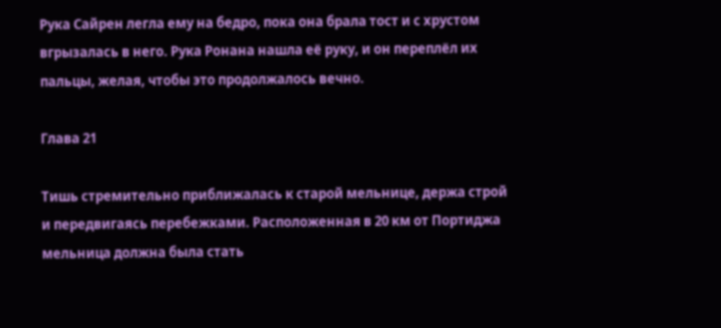Рука Сайрен легла ему на бедро, пока она брала тост и с хрустом вгрызалась в него. Рука Ронана нашла её руку, и он переплёл их пальцы, желая, чтобы это продолжалось вечно.

Глава 21

Тишь стремительно приближалась к старой мельнице, держа строй и передвигаясь перебежками. Расположенная в 20 км от Портиджа мельница должна была стать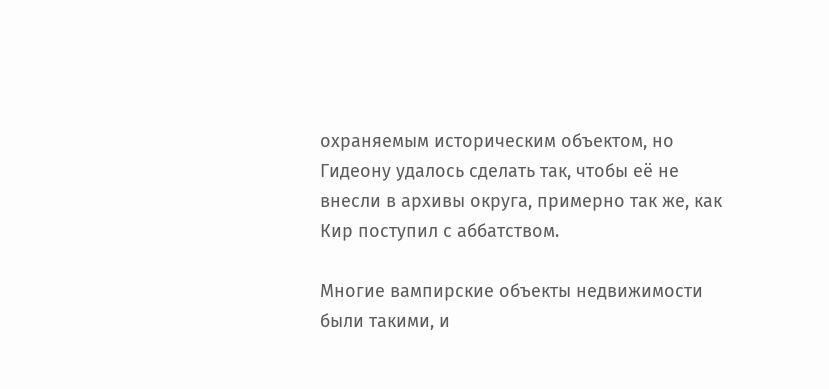охраняемым историческим объектом, но Гидеону удалось сделать так, чтобы её не внесли в архивы округа, примерно так же, как Кир поступил с аббатством.

Многие вампирские объекты недвижимости были такими, и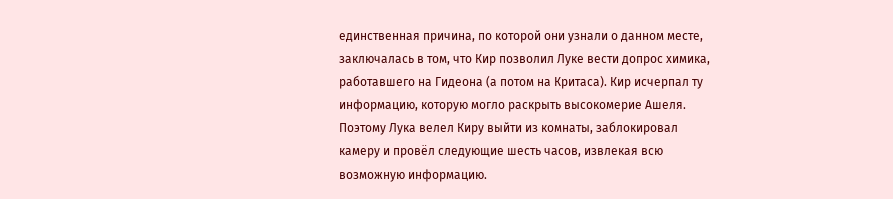единственная причина, по которой они узнали о данном месте, заключалась в том, что Кир позволил Луке вести допрос химика, работавшего на Гидеона (а потом на Критаса). Кир исчерпал ту информацию, которую могло раскрыть высокомерие Ашеля. Поэтому Лука велел Киру выйти из комнаты, заблокировал камеру и провёл следующие шесть часов, извлекая всю возможную информацию.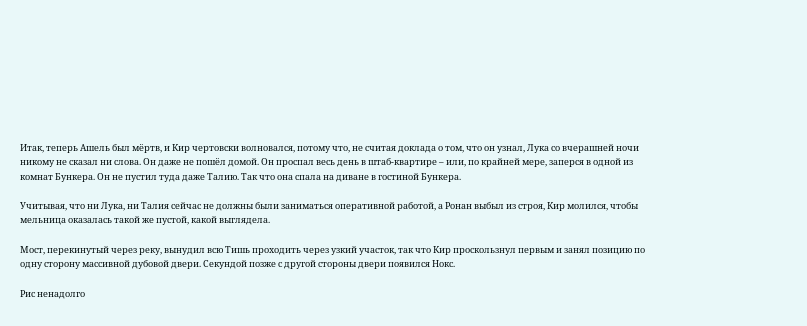Итак, теперь Ашель был мёртв, и Кир чертовски волновался, потому что, не считая доклада о том, что он узнал, Лука со вчерашней ночи никому не сказал ни слова. Он даже не пошёл домой. Он проспал весь день в штаб-квартире – или, по крайней мере, заперся в одной из комнат Бункера. Он не пустил туда даже Талию. Так что она спала на диване в гостиной Бункера.

Учитывая, что ни Лука, ни Талия сейчас не должны были заниматься оперативной работой, а Ронан выбыл из строя, Кир молился, чтобы мельница оказалась такой же пустой, какой выглядела.

Мост, перекинутый через реку, вынудил всю Тишь проходить через узкий участок, так что Кир проскользнул первым и занял позицию по одну сторону массивной дубовой двери. Секундой позже с другой стороны двери появился Нокс.

Рис ненадолго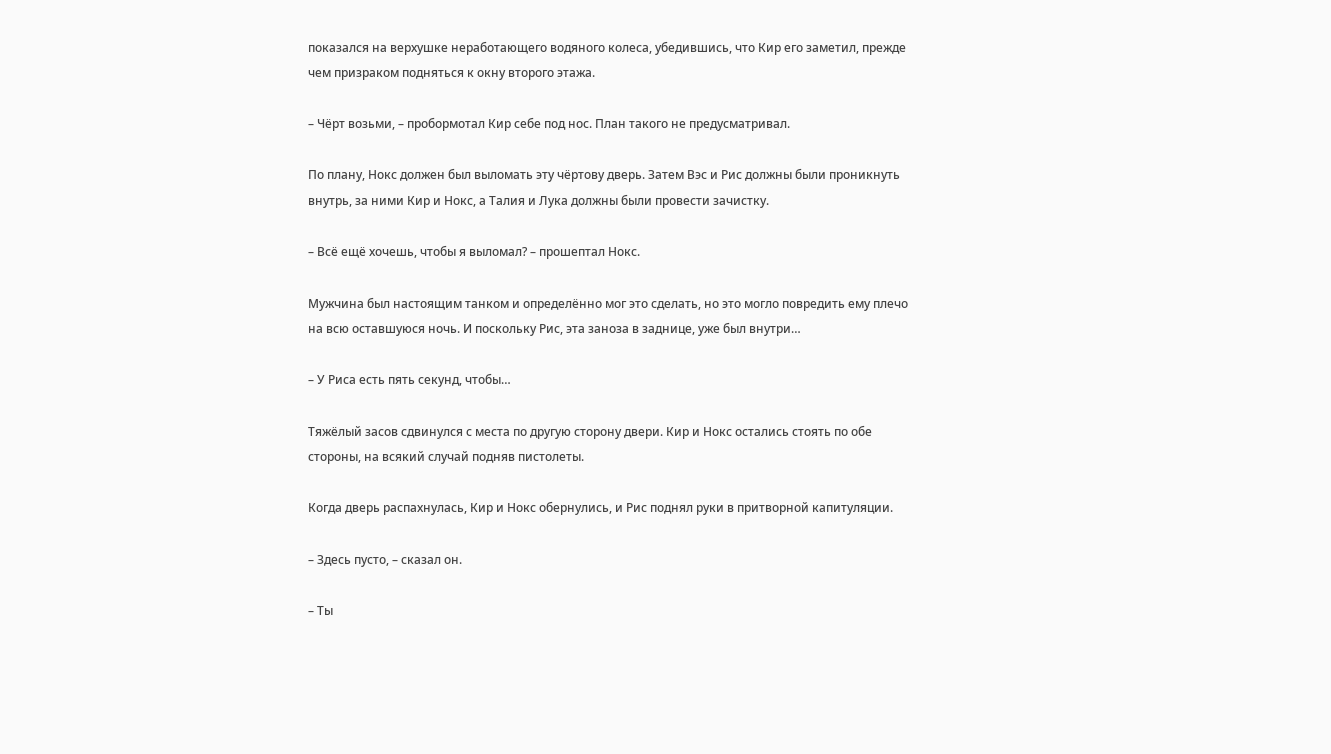показался на верхушке неработающего водяного колеса, убедившись, что Кир его заметил, прежде чем призраком подняться к окну второго этажа.

– Чёрт возьми, – пробормотал Кир себе под нос. План такого не предусматривал.

По плану, Нокс должен был выломать эту чёртову дверь. Затем Вэс и Рис должны были проникнуть внутрь, за ними Кир и Нокс, а Талия и Лука должны были провести зачистку.

– Всё ещё хочешь, чтобы я выломал? – прошептал Нокс.

Мужчина был настоящим танком и определённо мог это сделать, но это могло повредить ему плечо на всю оставшуюся ночь. И поскольку Рис, эта заноза в заднице, уже был внутри…

– У Риса есть пять секунд, чтобы…

Тяжёлый засов сдвинулся с места по другую сторону двери. Кир и Нокс остались стоять по обе стороны, на всякий случай подняв пистолеты.

Когда дверь распахнулась, Кир и Нокс обернулись, и Рис поднял руки в притворной капитуляции.

– Здесь пусто, – сказал он.

– Ты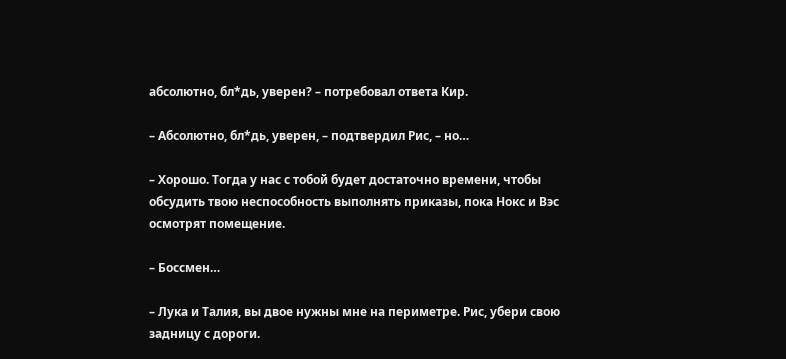абсолютно, бл*дь, уверен? – потребовал ответа Кир.

– Абсолютно, бл*дь, уверен, – подтвердил Рис, – но…

– Хорошо. Тогда у нас с тобой будет достаточно времени, чтобы обсудить твою неспособность выполнять приказы, пока Нокс и Вэс осмотрят помещение.

– Боссмен…

– Лука и Талия, вы двое нужны мне на периметре. Рис, убери свою задницу с дороги.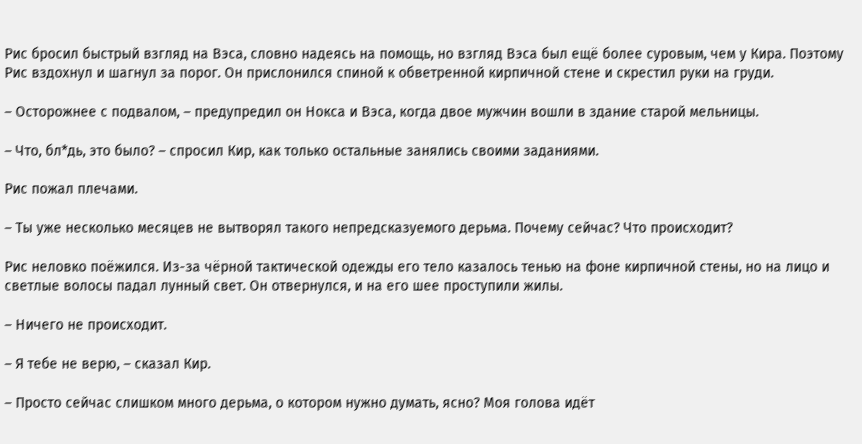Рис бросил быстрый взгляд на Вэса, словно надеясь на помощь, но взгляд Вэса был ещё более суровым, чем у Кира. Поэтому Рис вздохнул и шагнул за порог. Он прислонился спиной к обветренной кирпичной стене и скрестил руки на груди.

– Осторожнее с подвалом, – предупредил он Нокса и Вэса, когда двое мужчин вошли в здание старой мельницы.

– Что, бл*дь, это было? – спросил Кир, как только остальные занялись своими заданиями.

Рис пожал плечами.

– Ты уже несколько месяцев не вытворял такого непредсказуемого дерьма. Почему сейчас? Что происходит?

Рис неловко поёжился. Из-за чёрной тактической одежды его тело казалось тенью на фоне кирпичной стены, но на лицо и светлые волосы падал лунный свет. Он отвернулся, и на его шее проступили жилы.

– Ничего не происходит.

– Я тебе не верю, – сказал Кир.

– Просто сейчас слишком много дерьма, о котором нужно думать, ясно? Моя голова идёт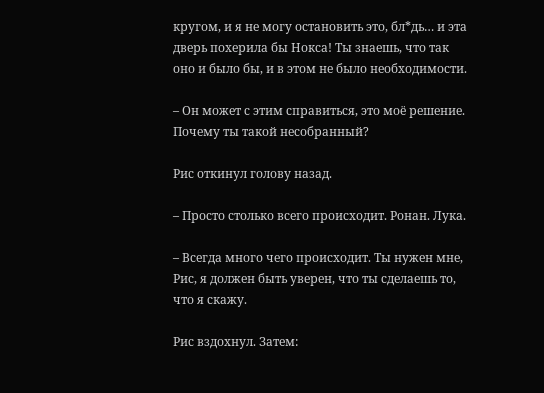кругом, и я не могу остановить это, бл*дь… и эта дверь похерила бы Нокса! Ты знаешь, что так оно и было бы, и в этом не было необходимости.

– Он может с этим справиться, это моё решение. Почему ты такой несобранный?

Рис откинул голову назад.

– Просто столько всего происходит. Ронан. Лука.

– Всегда много чего происходит. Ты нужен мне, Рис, я должен быть уверен, что ты сделаешь то, что я скажу.

Рис вздохнул. Затем: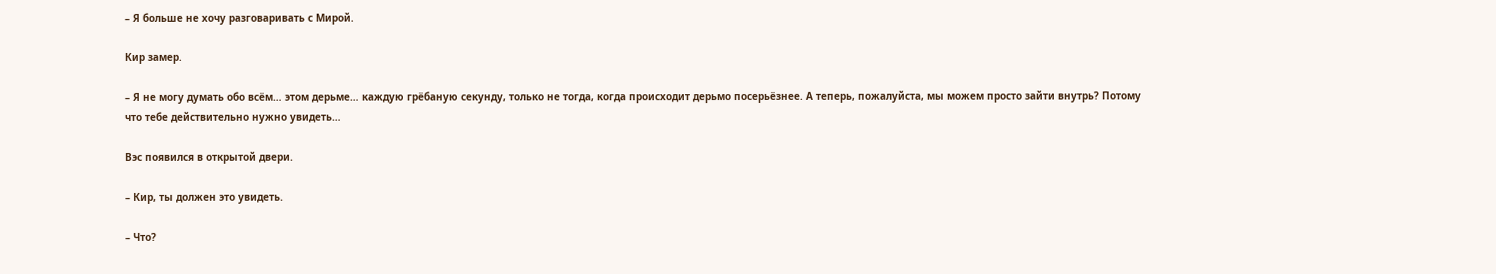– Я больше не хочу разговаривать с Мирой.

Кир замер.

– Я не могу думать обо всём… этом дерьме… каждую грёбаную секунду, только не тогда, когда происходит дерьмо посерьёзнее. А теперь, пожалуйста, мы можем просто зайти внутрь? Потому что тебе действительно нужно увидеть…

Вэс появился в открытой двери.

– Кир, ты должен это увидеть.

– Что?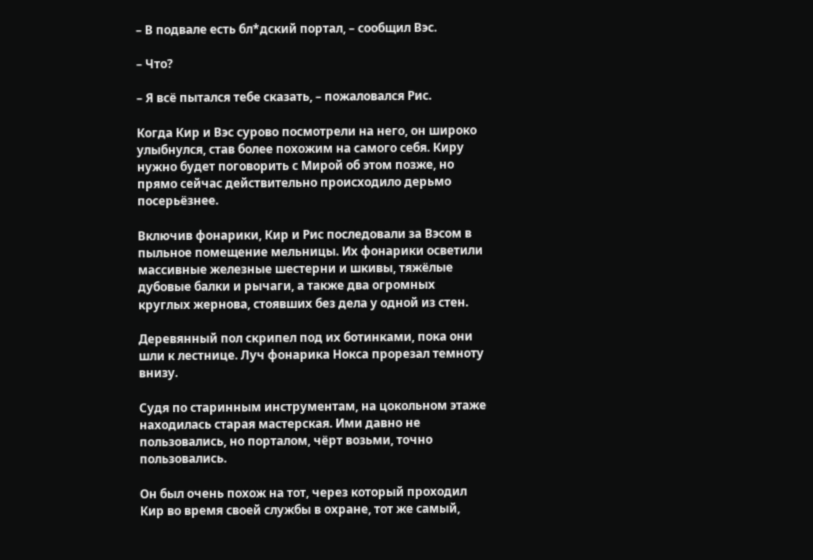– В подвале есть бл*дский портал, – сообщил Вэс.

– Что?

– Я всё пытался тебе сказать, – пожаловался Рис.

Когда Кир и Вэс сурово посмотрели на него, он широко улыбнулся, став более похожим на самого себя. Киру нужно будет поговорить с Мирой об этом позже, но прямо сейчас действительно происходило дерьмо посерьёзнее.

Включив фонарики, Кир и Рис последовали за Вэсом в пыльное помещение мельницы. Их фонарики осветили массивные железные шестерни и шкивы, тяжёлые дубовые балки и рычаги, а также два огромных круглых жернова, стоявших без дела у одной из стен.

Деревянный пол скрипел под их ботинками, пока они шли к лестнице. Луч фонарика Нокса прорезал темноту внизу.

Судя по старинным инструментам, на цокольном этаже находилась старая мастерская. Ими давно не пользовались, но порталом, чёрт возьми, точно пользовались.

Он был очень похож на тот, через который проходил Кир во время своей службы в охране, тот же самый,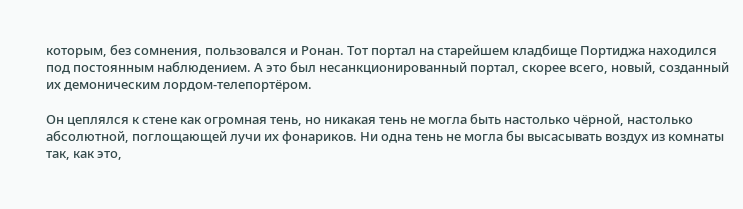которым, без сомнения, пользовался и Ронан. Тот портал на старейшем кладбище Портиджа находился под постоянным наблюдением. А это был несанкционированный портал, скорее всего, новый, созданный их демоническим лордом-телепортёром.

Он цеплялся к стене как огромная тень, но никакая тень не могла быть настолько чёрной, настолько абсолютной, поглощающей лучи их фонариков. Ни одна тень не могла бы высасывать воздух из комнаты так, как это,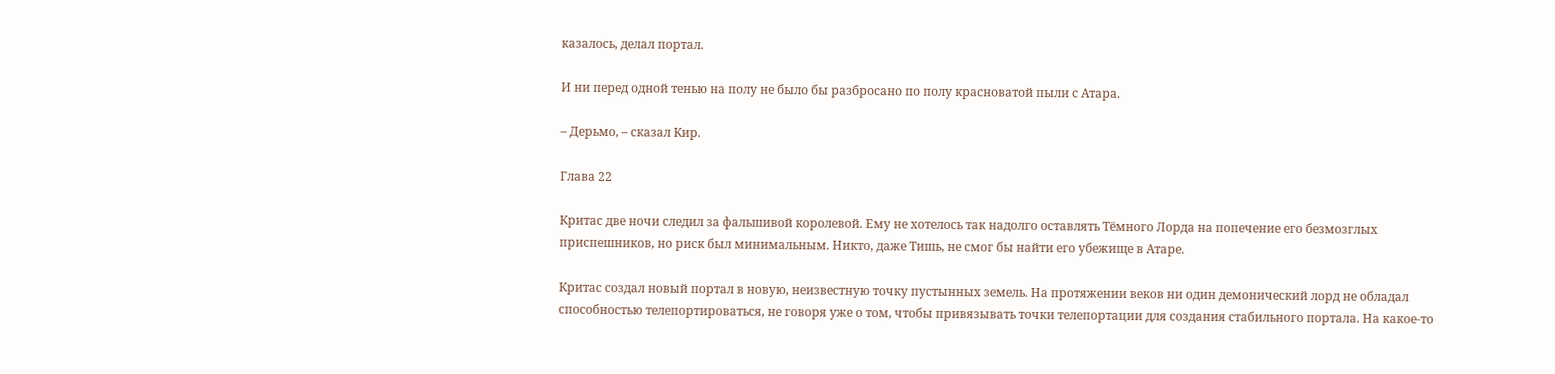казалось, делал портал.

И ни перед одной тенью на полу не было бы разбросано по полу красноватой пыли с Атара.

– Дерьмо, – сказал Кир.

Глава 22

Критас две ночи следил за фальшивой королевой. Ему не хотелось так надолго оставлять Тёмного Лорда на попечение его безмозглых приспешников, но риск был минимальным. Никто, даже Тишь, не смог бы найти его убежище в Атаре.

Критас создал новый портал в новую, неизвестную точку пустынных земель. На протяжении веков ни один демонический лорд не обладал способностью телепортироваться, не говоря уже о том, чтобы привязывать точки телепортации для создания стабильного портала. На какое-то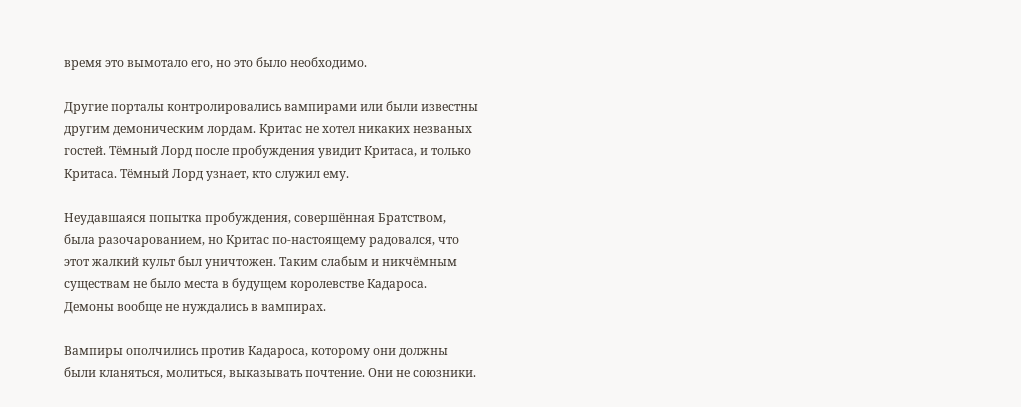время это вымотало его, но это было необходимо.

Другие порталы контролировались вампирами или были известны другим демоническим лордам. Критас не хотел никаких незваных гостей. Тёмный Лорд после пробуждения увидит Критаса, и только Критаса. Тёмный Лорд узнает, кто служил ему.

Неудавшаяся попытка пробуждения, совершённая Братством, была разочарованием, но Критас по-настоящему радовался, что этот жалкий культ был уничтожен. Таким слабым и никчёмным существам не было места в будущем королевстве Кадароса. Демоны вообще не нуждались в вампирах.

Вампиры ополчились против Кадароса, которому они должны были кланяться, молиться, выказывать почтение. Они не союзники.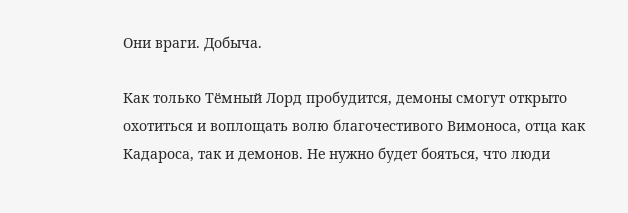Они враги. Добыча.

Как только Тёмный Лорд пробудится, демоны смогут открыто охотиться и воплощать волю благочестивого Вимоноса, отца как Кадароса, так и демонов. Не нужно будет бояться, что люди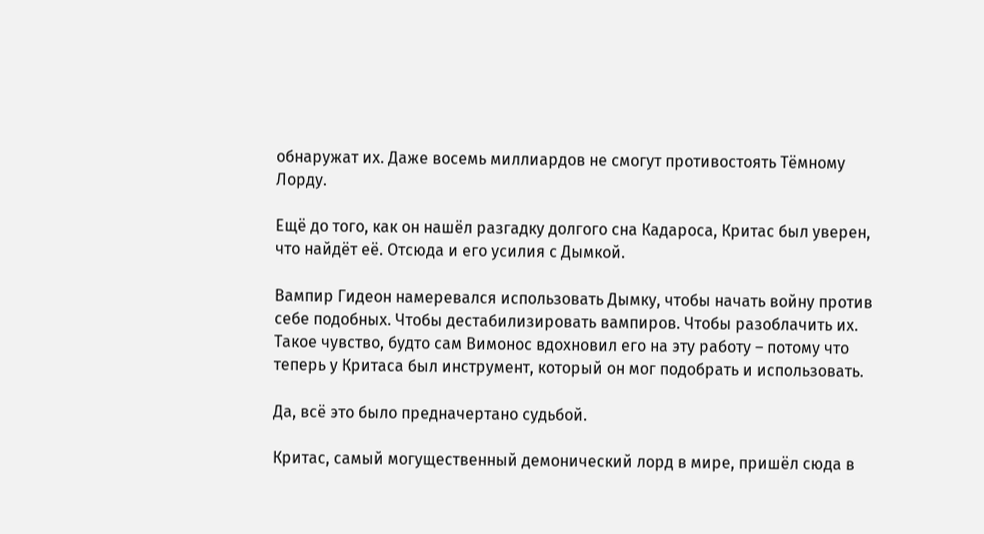обнаружат их. Даже восемь миллиардов не смогут противостоять Тёмному Лорду.

Ещё до того, как он нашёл разгадку долгого сна Кадароса, Критас был уверен, что найдёт её. Отсюда и его усилия с Дымкой.

Вампир Гидеон намеревался использовать Дымку, чтобы начать войну против себе подобных. Чтобы дестабилизировать вампиров. Чтобы разоблачить их. Такое чувство, будто сам Вимонос вдохновил его на эту работу – потому что теперь у Критаса был инструмент, который он мог подобрать и использовать.

Да, всё это было предначертано судьбой.

Критас, самый могущественный демонический лорд в мире, пришёл сюда в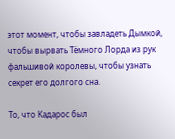этот момент, чтобы завладеть Дымкой, чтобы вырвать Тёмного Лорда из рук фальшивой королевы, чтобы узнать секрет его долгого сна.

То, что Кадарос был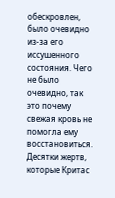обескровлен, было очевидно из-за его иссушенного состояния. Чего не было очевидно, так это почему свежая кровь не помогла ему восстановиться. Десятки жертв, которые Критас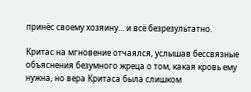принёс своему хозяину… и всё безрезультатно.

Критас на мгновение отчаялся, услышав бессвязные объяснения безумного жреца о том, какая кровь ему нужна, но вера Критаса была слишком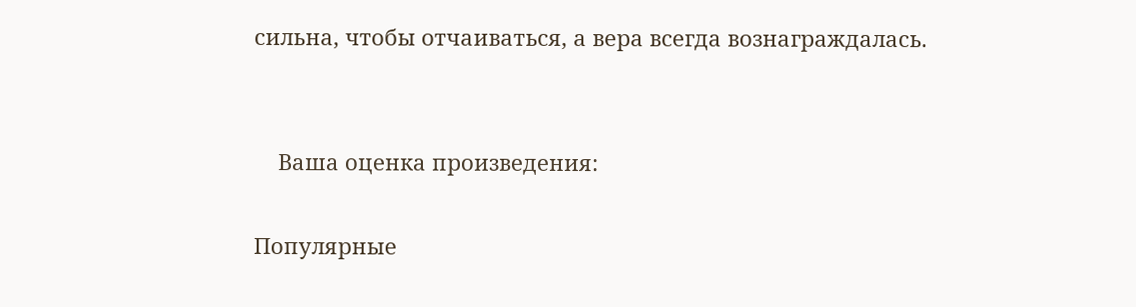сильна, чтобы отчаиваться, а вера всегда вознаграждалась.


    Ваша оценка произведения:

Популярные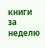книги за неделю